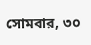সোমবার, ৩০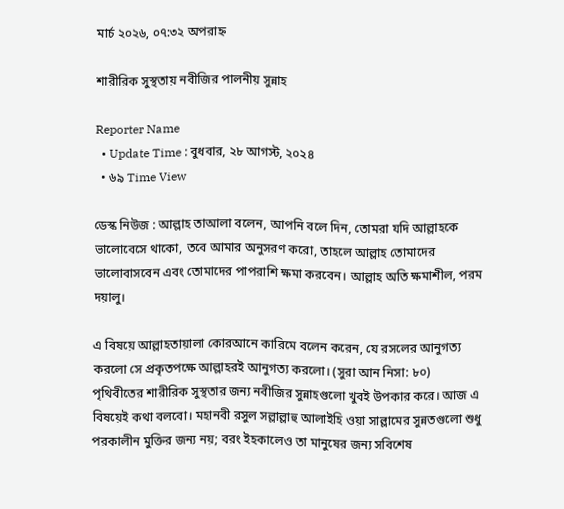মার্চ ২০২৬, ০৭:৩২ অপরাহ্ন

শারীরিক সুস্থতায় নবীজির পালনীয় সুন্নাহ

Reporter Name
  • Update Time : বুধবার, ২৮ আগস্ট, ২০২৪
  • ৬৯ Time View

ডেস্ক নিউজ : আল্লাহ তাআলা বলেন, আপনি বলে দিন, তোমরা যদি আল্লাহকে ভালোবেসে থাকো, তবে আমার অনুসরণ করো, তাহলে আল্লাহ তোমাদের ভালোবাসবেন এবং তোমাদের পাপরাশি ক্ষমা করবেন। আল্লাহ অতি ক্ষমাশীল, পরম দয়ালু।

এ বিষয়ে আল্লাহতায়ালা কোরআনে কারিমে বলেন করেন, যে রসলের আনুগত্য করলো সে প্রকৃতপক্ষে আল্লাহরই আনুগত্য করলো। (সুরা আন নিসা: ৮০)
পৃথিবীতের শারীরিক সুস্থতার জন্য নবীজির সুন্নাহগুলো খুবই উপকার করে। আজ এ বিষয়েই কথা বলবো। মহানবী রসুল সল্লাল্লাহু আলাইহি ওয়া সাল্লামের সুন্নতগুলো শুধু পরকালীন মুক্তির জন্য নয়; বরং ইহকালেও তা মানুষের জন্য সবিশেষ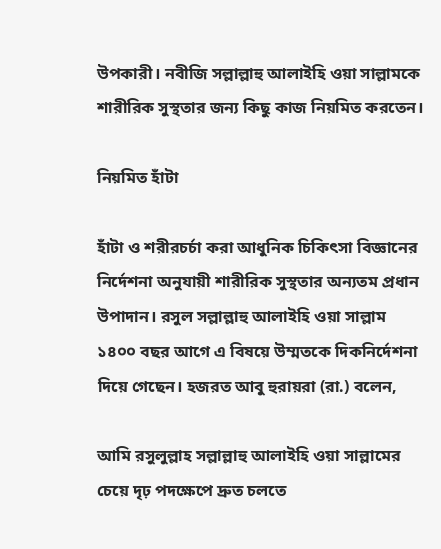উপকারী। নবীজি সল্লাল্লাহু আলাইহি ওয়া সাল্লামকে শারীরিক সুস্থতার জন্য কিছু কাজ নিয়মিত করতেন।

নিয়মিত হাঁটা

হাঁটা ও শরীরচর্চা করা আধুনিক চিকিৎসা বিজ্ঞানের নির্দেশনা অনুযায়ী শারীরিক সুস্থতার অন্যতম প্রধান উপাদান। রসুল সল্লাল্লাহু আলাইহি ওয়া সাল্লাম ১৪০০ বছর আগে এ বিষয়ে উম্মতকে দিকনির্দেশনা দিয়ে গেছেন। হজরত আবু হুরায়রা (রা.) বলেন,

আমি রসুলুল্লাহ সল্লাল্লাহু আলাইহি ওয়া সাল্লামের চেয়ে দৃঢ় পদক্ষেপে দ্রুত চলতে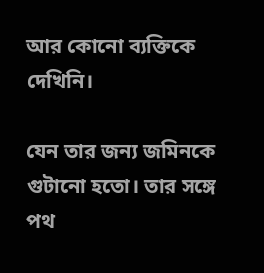আর কোনো ব্যক্তিকে দেখিনি।

যেন তার জন্য জমিনকে গুটানো হতো। তার সঙ্গে পথ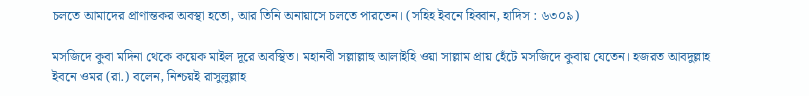চলতে আমাদের প্রাণান্তকর অবস্থা হতো, আর তিনি অনায়াসে চলতে পারতেন। (সহিহ ইবনে হিব্বান, হাদিস : ৬৩০৯)

মসজিদে কুবা মদিনা থেকে কয়েক মাইল দূরে অবস্থিত। মহানবী সল্লাল্লাহু আলাইহি ওয়া সাল্লাম প্রায় হেঁটে মসজিদে কুবায় যেতেন। হজরত আবদুল্লাহ ইবনে ওমর (রা.) বলেন, নিশ্চয়ই রাসুলুল্লাহ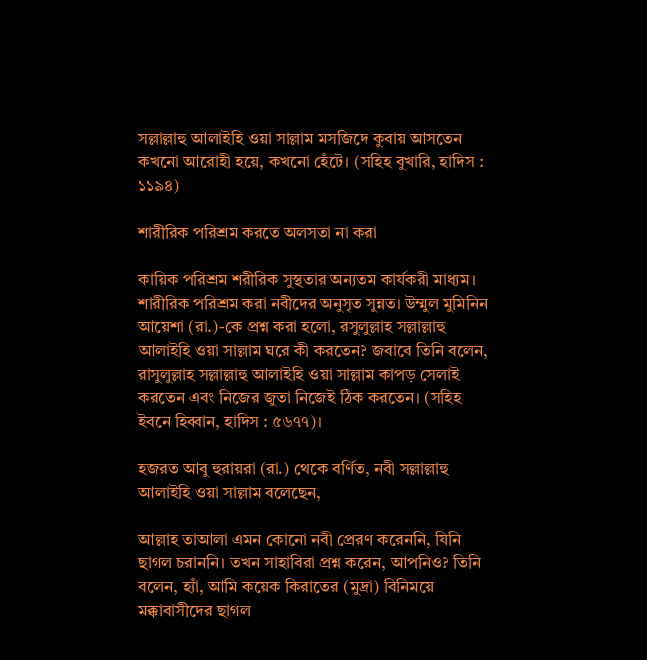সল্লাল্লাহু আলাইহি ওয়া সাল্লাম মসজিদে কুবায় আসতেন কখনো আরোহী হয়ে, কখনো হেঁটে। (সহিহ বুখারি, হাদিস : ১১৯৪)

শারীরিক পরিশ্রম করতে অলসতা না করা

কায়িক পরিশ্রম শরীরিক সুস্থতার অন্যতম কার্যকরী মাধ্যম। শারীরিক পরিশ্রম করা নবীদের অনুসৃত সুন্নত। উম্মুল মুমিনিন আয়েশা (রা.)-কে প্রশ্ন করা হলো, রসুলুল্লাহ সল্লাল্লাহু আলাইহি ওয়া সাল্লাম ঘরে কী করতেন? জবাবে তিনি বলেন, রাসুলুল্লাহ সল্লাল্লাহু আলাইহি ওয়া সাল্লাম কাপড় সেলাই করতেন এবং নিজের জুতা নিজেই ঠিক করতেন। (সহিহ ইবনে হিব্বান, হাদিস : ৫৬৭৭)।

হজরত আবু হুরায়রা (রা.) থেকে বর্ণিত, নবী সল্লাল্লাহু আলাইহি ওয়া সাল্লাম বলেছেন,

আল্লাহ তাআলা এমন কোনো নবী প্রেরণ করেননি, যিনি ছাগল চরাননি। তখন সাহাবিরা প্রশ্ন করেন, আপনিও? তিনি বলেন, হ্যাঁ, আমি কয়েক কিরাতের (মুদ্রা) বিনিময়ে মক্কাবাসীদের ছাগল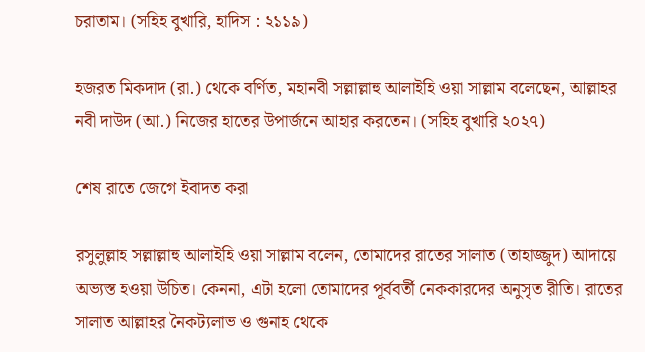চরাতাম। (সহিহ বুখারি, হাদিস : ২১১৯)

হজরত মিকদাদ (রা.) থেকে বর্ণিত, মহানবী সল্লাল্লাহু আলাইহি ওয়া সাল্লাম বলেছেন, আল্লাহর নবী দাউদ (আ.) নিজের হাতের উপার্জনে আহার করতেন। (সহিহ বুখারি ২০২৭)

শেষ রাতে জেগে ইবাদত করা

রসুলুল্লাহ সল্লাল্লাহু আলাইহি ওয়া সাল্লাম বলেন, তোমাদের রাতের সালাত (তাহাজ্জুদ) আদায়ে অভ্যস্ত হওয়া উচিত। কেননা, এটা হলো তোমাদের পূর্ববর্তী নেককারদের অনুসৃত রীতি। রাতের সালাত আল্লাহর নৈকট্যলাভ ও গুনাহ থেকে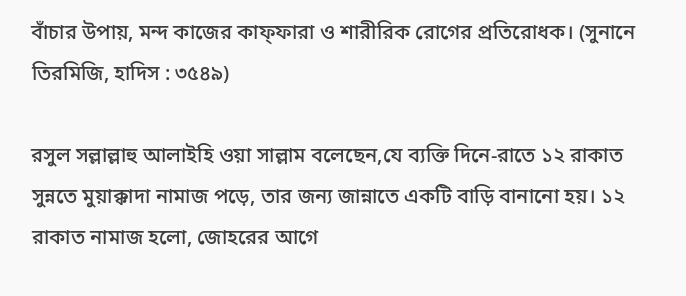বাঁচার উপায়, মন্দ কাজের কাফ্ফারা ও শারীরিক রোগের প্রতিরোধক। (সুনানে তিরমিজি, হাদিস : ৩৫৪৯)

রসুল সল্লাল্লাহু আলাইহি ওয়া সাল্লাম বলেছেন,যে ব্যক্তি দিনে-রাতে ১২ রাকাত সুন্নতে মুয়াক্কাদা নামাজ পড়ে, তার জন্য জান্নাতে একটি বাড়ি বানানো হয়। ১২ রাকাত নামাজ হলো, জোহরের আগে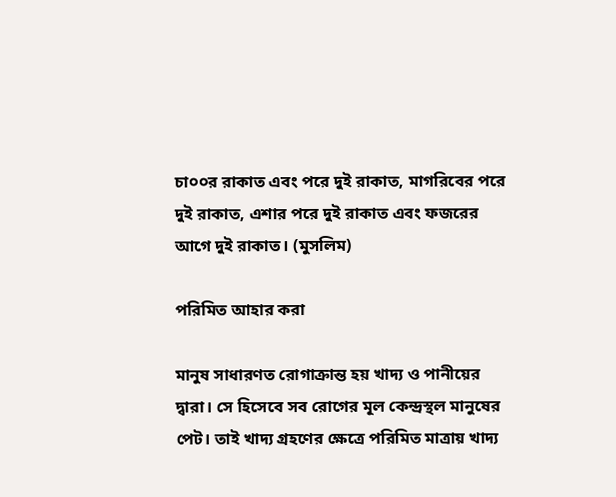চা০০র রাকাত এবং পরে দুই রাকাত, মাগরিবের পরে দুই রাকাত, এশার পরে দুই রাকাত এবং ফজরের আগে দুই রাকাত। (মুসলিম)

পরিমিত আহার করা

মানুষ সাধারণত রোগাক্রান্ত হয় খাদ্য ও পানীয়ের দ্বারা। সে হিসেবে সব রোগের মূল কেন্দ্রস্থল মানুষের পেট। তাই খাদ্য গ্রহণের ক্ষেত্রে পরিমিত মাত্রায় খাদ্য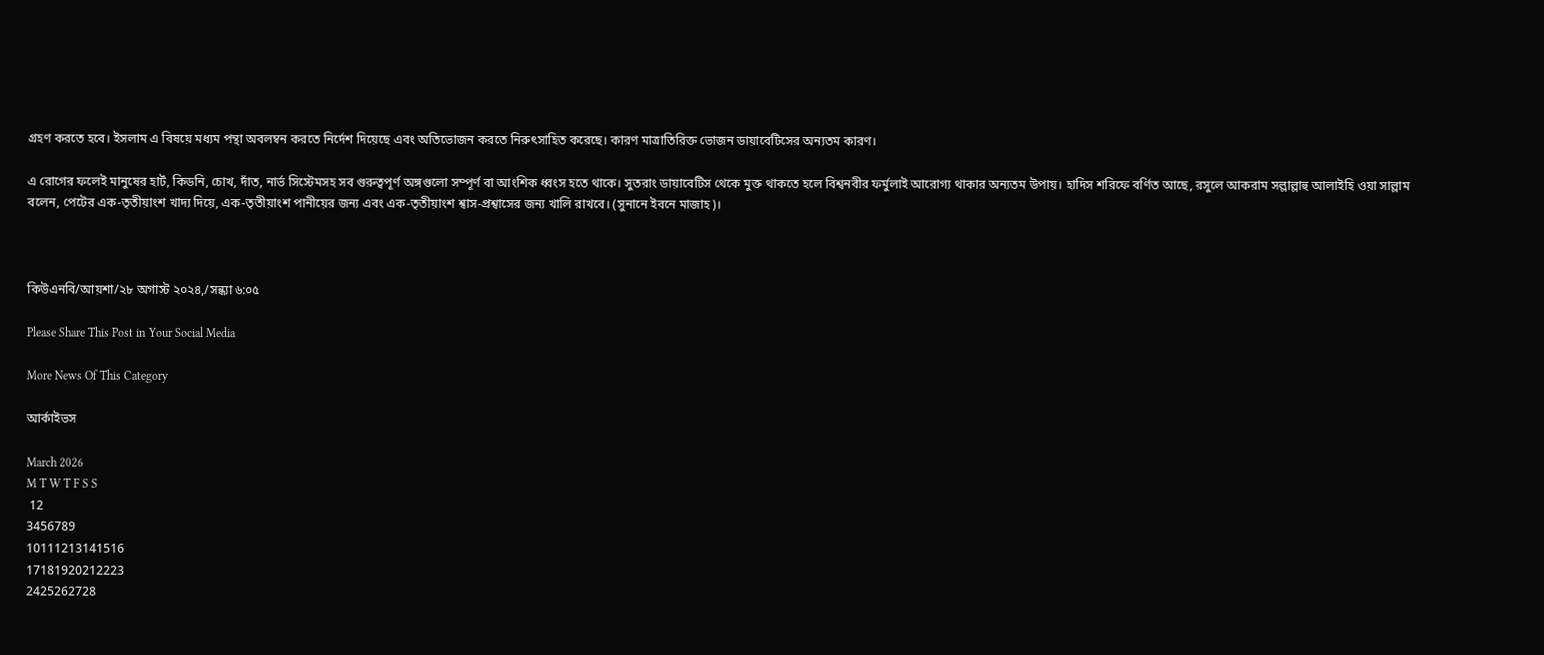গ্রহণ করতে হবে। ইসলাম এ বিষয়ে মধ্যম পন্থা অবলম্বন করতে নির্দেশ দিয়েছে এবং অতিভোজন করতে নিরুৎসাহিত করেছে। কারণ মাত্রাতিরিক্ত ভোজন ডায়াবেটিসের অন্যতম কারণ।

এ রোগের ফলেই মানুষের হার্ট, কিডনি, চোখ, দাঁত, নার্ভ সিস্টেমসহ সব গুরুত্বপূর্ণ অঙ্গগুলো সম্পূর্ণ বা আংশিক ধ্বংস হতে থাকে। সুতরাং ডায়াবেটিস থেকে মুক্ত থাকতে হলে বিশ্বনবীর ফর্মুলাই আরোগ্য থাকার অন্যতম উপায়। হাদিস শরিফে বর্ণিত আছে, রসুলে আকরাম সল্লাল্লাহু আলাইহি ওয়া সাল্লাম বলেন, পেটের এক-তৃতীয়াংশ খাদ্য দিয়ে, এক-তৃতীয়াংশ পানীয়ের জন্য এবং এক-তৃতীয়াংশ শ্বাস-প্রশ্বাসের জন্য খালি রাখবে। (সুনানে ইবনে মাজাহ)।



কিউএনবি/আয়শা/২৮ অগাস্ট ২০২৪,/সন্ধ্যা ৬:০৫

Please Share This Post in Your Social Media

More News Of This Category

আর্কাইভস

March 2026
M T W T F S S
 12
3456789
10111213141516
17181920212223
2425262728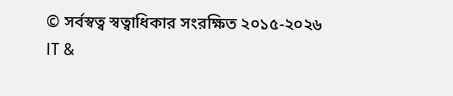© সর্বস্বত্ব স্বত্বাধিকার সংরক্ষিত ২০১৫-২০২৬
IT &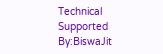Technical Supported By:BiswaJit